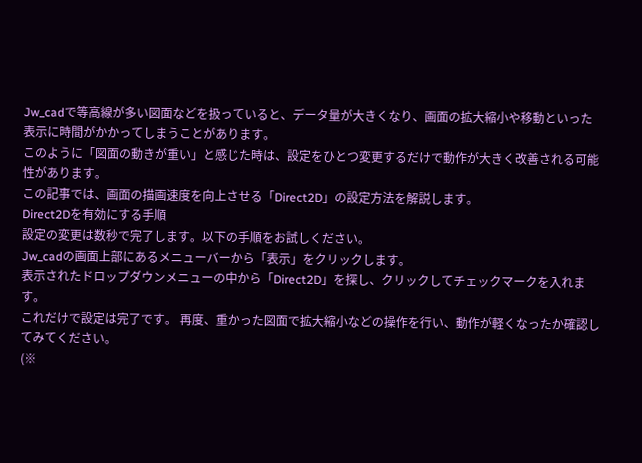Jw_cadで等高線が多い図面などを扱っていると、データ量が大きくなり、画面の拡大縮小や移動といった表示に時間がかかってしまうことがあります。
このように「図面の動きが重い」と感じた時は、設定をひとつ変更するだけで動作が大きく改善される可能性があります。
この記事では、画面の描画速度を向上させる「Direct2D」の設定方法を解説します。
Direct2Dを有効にする手順
設定の変更は数秒で完了します。以下の手順をお試しください。
Jw_cadの画面上部にあるメニューバーから「表示」をクリックします。
表示されたドロップダウンメニューの中から「Direct2D」を探し、クリックしてチェックマークを入れます。
これだけで設定は完了です。 再度、重かった図面で拡大縮小などの操作を行い、動作が軽くなったか確認してみてください。
(※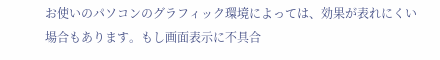お使いのパソコンのグラフィック環境によっては、効果が表れにくい場合もあります。もし画面表示に不具合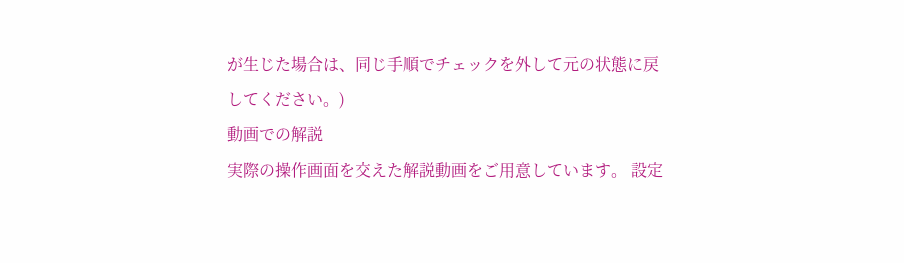が生じた場合は、同じ手順でチェックを外して元の状態に戻してください。)
動画での解説
実際の操作画面を交えた解説動画をご用意しています。 設定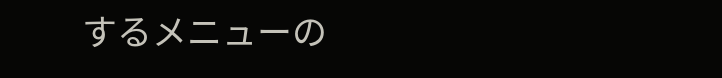するメニューの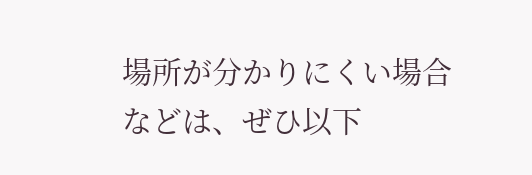場所が分かりにくい場合などは、ぜひ以下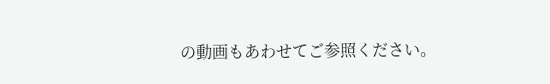の動画もあわせてご参照ください。